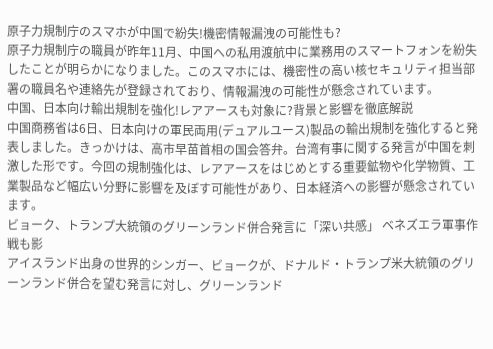原子力規制庁のスマホが中国で紛失!機密情報漏洩の可能性も?
原子力規制庁の職員が昨年11月、中国への私用渡航中に業務用のスマートフォンを紛失したことが明らかになりました。このスマホには、機密性の高い核セキュリティ担当部署の職員名や連絡先が登録されており、情報漏洩の可能性が懸念されています。
中国、日本向け輸出規制を強化!レアアースも対象に?背景と影響を徹底解説
中国商務省は6日、日本向けの軍民両用(デュアルユース)製品の輸出規制を強化すると発表しました。きっかけは、高市早苗首相の国会答弁。台湾有事に関する発言が中国を刺激した形です。今回の規制強化は、レアアースをはじめとする重要鉱物や化学物質、工業製品など幅広い分野に影響を及ぼす可能性があり、日本経済への影響が懸念されています。
ビョーク、トランプ大統領のグリーンランド併合発言に「深い共感」 ベネズエラ軍事作戦も影
アイスランド出身の世界的シンガー、ビョークが、ドナルド・トランプ米大統領のグリーンランド併合を望む発言に対し、グリーンランド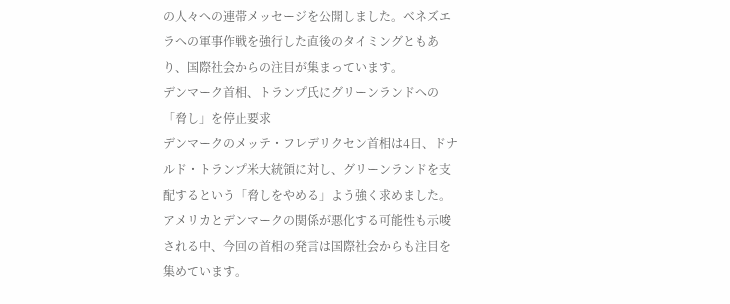の人々への連帯メッセージを公開しました。ベネズエラへの軍事作戦を強行した直後のタイミングともあり、国際社会からの注目が集まっています。
デンマーク首相、トランプ氏にグリーンランドへの「脅し」を停止要求
デンマークのメッテ・フレデリクセン首相は4日、ドナルド・トランプ米大統領に対し、グリーンランドを支配するという「脅しをやめる」よう強く求めました。アメリカとデンマークの関係が悪化する可能性も示唆される中、今回の首相の発言は国際社会からも注目を集めています。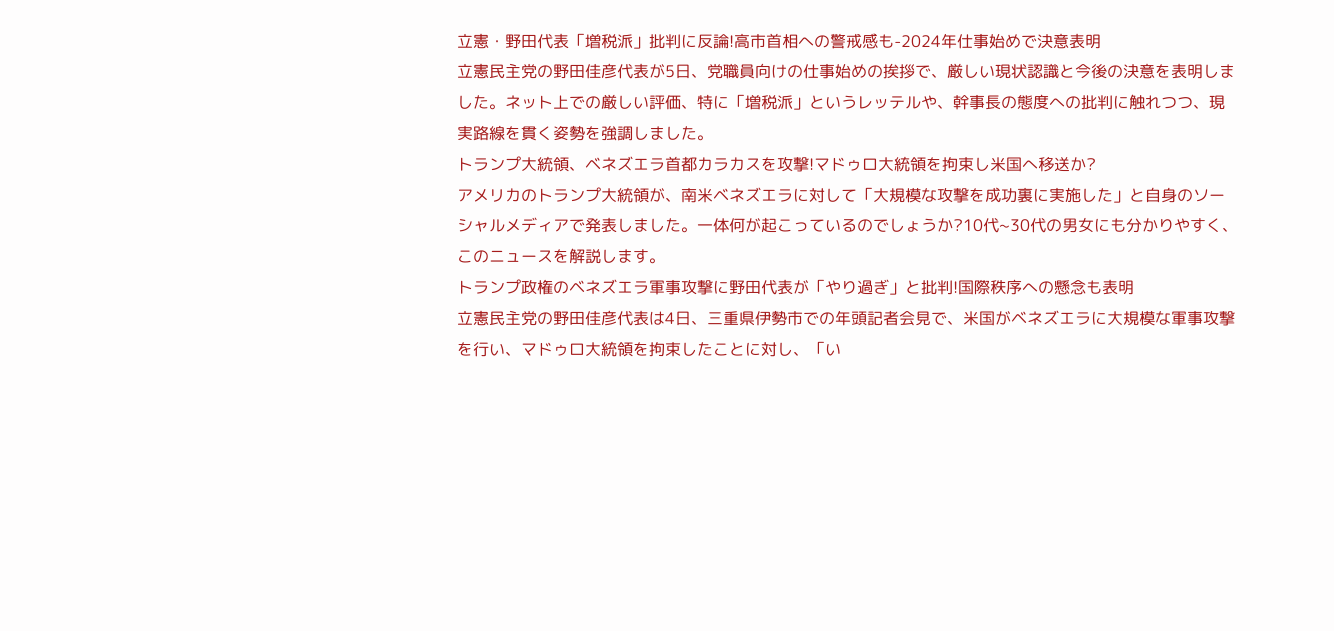立憲・野田代表「増税派」批判に反論!高市首相への警戒感も-2024年仕事始めで決意表明
立憲民主党の野田佳彦代表が5日、党職員向けの仕事始めの挨拶で、厳しい現状認識と今後の決意を表明しました。ネット上での厳しい評価、特に「増税派」というレッテルや、幹事長の態度への批判に触れつつ、現実路線を貫く姿勢を強調しました。
トランプ大統領、ベネズエラ首都カラカスを攻撃!マドゥロ大統領を拘束し米国へ移送か?
アメリカのトランプ大統領が、南米ベネズエラに対して「大規模な攻撃を成功裏に実施した」と自身のソーシャルメディアで発表しました。一体何が起こっているのでしょうか?10代~30代の男女にも分かりやすく、このニュースを解説します。
トランプ政権のベネズエラ軍事攻撃に野田代表が「やり過ぎ」と批判!国際秩序への懸念も表明
立憲民主党の野田佳彦代表は4日、三重県伊勢市での年頭記者会見で、米国がベネズエラに大規模な軍事攻撃を行い、マドゥロ大統領を拘束したことに対し、「い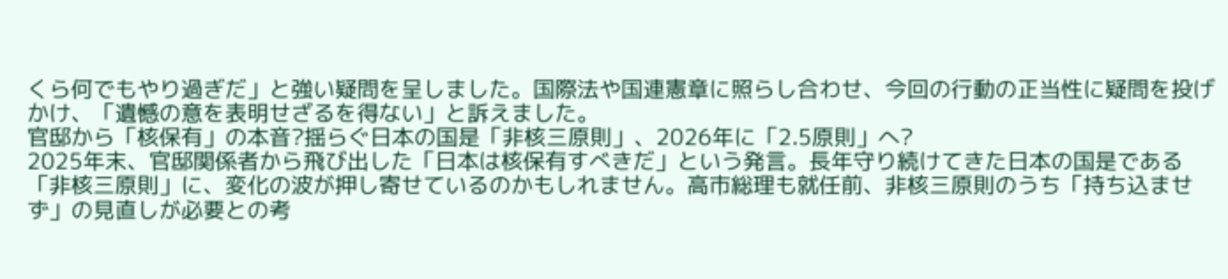くら何でもやり過ぎだ」と強い疑問を呈しました。国際法や国連憲章に照らし合わせ、今回の行動の正当性に疑問を投げかけ、「遺憾の意を表明せざるを得ない」と訴えました。
官邸から「核保有」の本音?揺らぐ日本の国是「非核三原則」、2026年に「2.5原則」へ?
2025年末、官邸関係者から飛び出した「日本は核保有すべきだ」という発言。長年守り続けてきた日本の国是である「非核三原則」に、変化の波が押し寄せているのかもしれません。高市総理も就任前、非核三原則のうち「持ち込ませず」の見直しが必要との考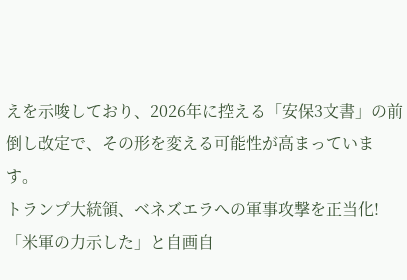えを示唆しており、2026年に控える「安保3文書」の前倒し改定で、その形を変える可能性が高まっています。
トランプ大統領、ベネズエラへの軍事攻撃を正当化!「米軍の力示した」と自画自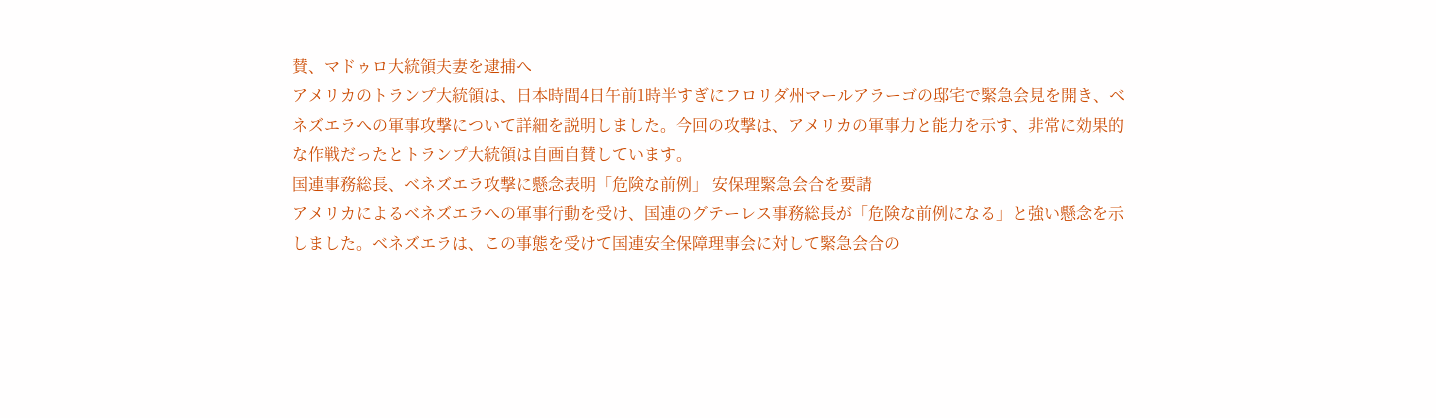賛、マドゥロ大統領夫妻を逮捕へ
アメリカのトランプ大統領は、日本時間4日午前1時半すぎにフロリダ州マールアラーゴの邸宅で緊急会見を開き、ベネズエラへの軍事攻撃について詳細を説明しました。今回の攻撃は、アメリカの軍事力と能力を示す、非常に効果的な作戦だったとトランプ大統領は自画自賛しています。
国連事務総長、ベネズエラ攻撃に懸念表明「危険な前例」 安保理緊急会合を要請
アメリカによるベネズエラへの軍事行動を受け、国連のグテーレス事務総長が「危険な前例になる」と強い懸念を示しました。ベネズエラは、この事態を受けて国連安全保障理事会に対して緊急会合の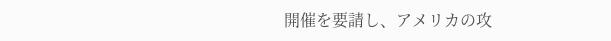開催を要請し、アメリカの攻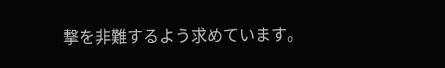撃を非難するよう求めています。